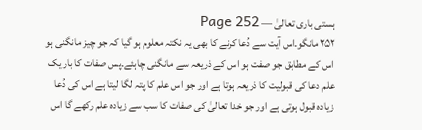ہستی باری تعالیٰ — Page 252
۲۵۲ مانگو۔اس آیت سے دُعا کرنے کا بھی یہ نکتہ معلوم ہو گیا کہ جو چیز مانگنی ہو اس کے مطابق جو صفت ہو اس کے ذریعہ سے مانگنی چاہئے۔پس صفات کا بار یک علم دعا کی قبولیت کا ذریعہ ہوتا ہے اور جو اس علم کا پتہ لگا لیتا ہے اس کی دُعا زیادہ قبول ہوتی ہے اور جو خدا تعالیٰ کی صفات کا سب سے زیادہ علم رکھے گا اس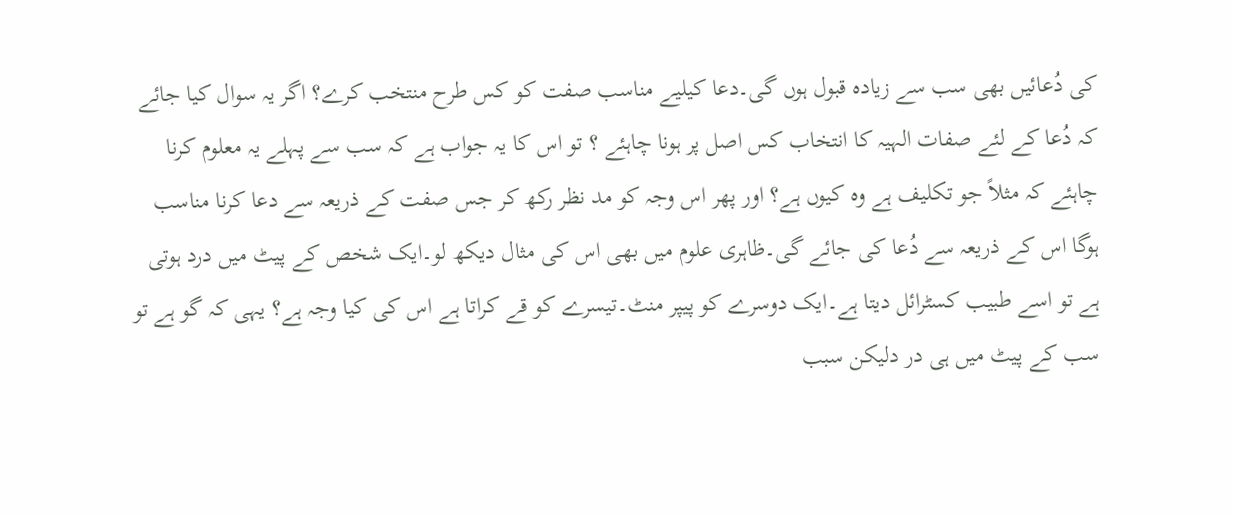کی دُعائیں بھی سب سے زیادہ قبول ہوں گی۔دعا کیلیے مناسب صفت کو کس طرح منتخب کرے؟ اگر یہ سوال کیا جائے کہ دُعا کے لئے صفات الہیہ کا انتخاب کس اصل پر ہونا چاہئے ؟ تو اس کا یہ جواب ہے کہ سب سے پہلے یہ معلوم کرنا چاہئے کہ مثلاً جو تکلیف ہے وہ کیوں ہے؟ اور پھر اس وجہ کو مد نظر رکھ کر جس صفت کے ذریعہ سے دعا کرنا مناسب ہوگا اس کے ذریعہ سے دُعا کی جائے گی۔ظاہری علوم میں بھی اس کی مثال دیکھ لو۔ایک شخص کے پیٹ میں درد ہوتی ہے تو اسے طبیب کسٹرائل دیتا ہے۔ایک دوسرے کو پیپر منٹ۔تیسرے کو قے کراتا ہے اس کی کیا وجہ ہے؟ یہی کہ گو ہے تو سب کے پیٹ میں ہی در دلیکن سبب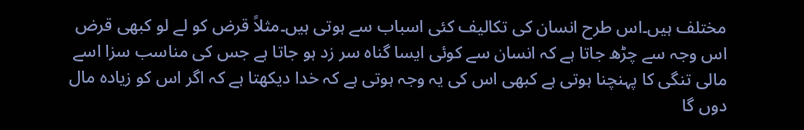مختلف ہیں۔اس طرح انسان کی تکالیف کئی اسباب سے ہوتی ہیں۔مثلاً قرض کو لے لو کبھی قرض اس وجہ سے چڑھ جاتا ہے کہ انسان سے کوئی ایسا گناہ سر زد ہو جاتا ہے جس کی مناسب سزا اسے مالی تنگی کا پہنچنا ہوتی ہے کبھی اس کی یہ وجہ ہوتی ہے کہ خدا دیکھتا ہے کہ اگر اس کو زیادہ مال دوں گا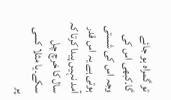تو گمراہ ہو جائے گا۔کبھی اس کی وجہ اس کی شستی ہوتی ہے یہ اس قدر آمد نہیں پیدا کرتا کہ سال کا خرچ چل سکے۔یا مثلا کسی پر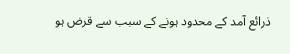ذرائع آمد کے محدود ہونے کے سبب سے قرض ہو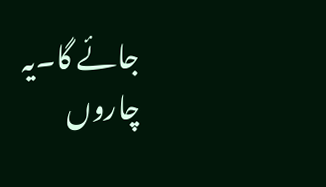جائے گا۔یہ چاروں